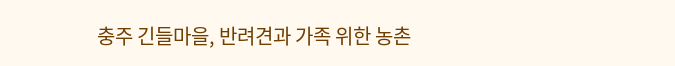충주 긴들마을, 반려견과 가족 위한 농촌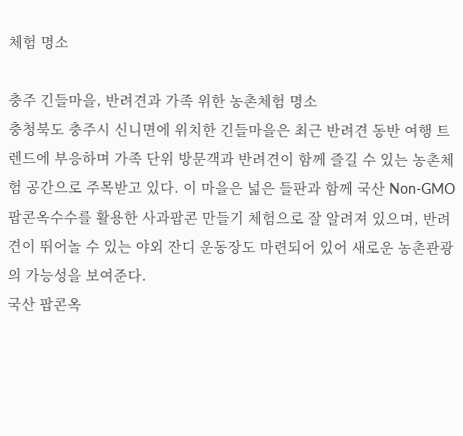체험 명소

충주 긴들마을, 반려견과 가족 위한 농촌체험 명소
충청북도 충주시 신니면에 위치한 긴들마을은 최근 반려견 동반 여행 트렌드에 부응하며 가족 단위 방문객과 반려견이 함께 즐길 수 있는 농촌체험 공간으로 주목받고 있다. 이 마을은 넓은 들판과 함께 국산 Non-GMO 팝콘옥수수를 활용한 사과팝콘 만들기 체험으로 잘 알려져 있으며, 반려견이 뛰어놀 수 있는 야외 잔디 운동장도 마련되어 있어 새로운 농촌관광의 가능성을 보여준다.
국산 팝콘옥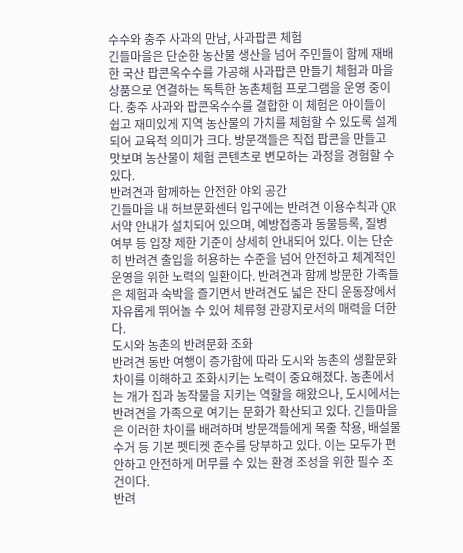수수와 충주 사과의 만남, 사과팝콘 체험
긴들마을은 단순한 농산물 생산을 넘어 주민들이 함께 재배한 국산 팝콘옥수수를 가공해 사과팝콘 만들기 체험과 마을 상품으로 연결하는 독특한 농촌체험 프로그램을 운영 중이다. 충주 사과와 팝콘옥수수를 결합한 이 체험은 아이들이 쉽고 재미있게 지역 농산물의 가치를 체험할 수 있도록 설계되어 교육적 의미가 크다. 방문객들은 직접 팝콘을 만들고 맛보며 농산물이 체험 콘텐츠로 변모하는 과정을 경험할 수 있다.
반려견과 함께하는 안전한 야외 공간
긴들마을 내 허브문화센터 입구에는 반려견 이용수칙과 QR 서약 안내가 설치되어 있으며, 예방접종과 동물등록, 질병 여부 등 입장 제한 기준이 상세히 안내되어 있다. 이는 단순히 반려견 출입을 허용하는 수준을 넘어 안전하고 체계적인 운영을 위한 노력의 일환이다. 반려견과 함께 방문한 가족들은 체험과 숙박을 즐기면서 반려견도 넓은 잔디 운동장에서 자유롭게 뛰어놀 수 있어 체류형 관광지로서의 매력을 더한다.
도시와 농촌의 반려문화 조화
반려견 동반 여행이 증가함에 따라 도시와 농촌의 생활문화 차이를 이해하고 조화시키는 노력이 중요해졌다. 농촌에서는 개가 집과 농작물을 지키는 역할을 해왔으나, 도시에서는 반려견을 가족으로 여기는 문화가 확산되고 있다. 긴들마을은 이러한 차이를 배려하며 방문객들에게 목줄 착용, 배설물 수거 등 기본 펫티켓 준수를 당부하고 있다. 이는 모두가 편안하고 안전하게 머무를 수 있는 환경 조성을 위한 필수 조건이다.
반려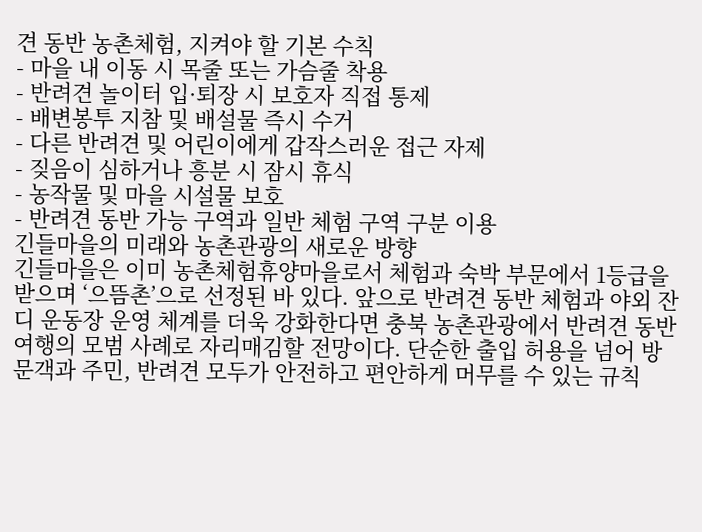견 동반 농촌체험, 지켜야 할 기본 수칙
- 마을 내 이동 시 목줄 또는 가슴줄 착용
- 반려견 놀이터 입·퇴장 시 보호자 직접 통제
- 배변봉투 지참 및 배설물 즉시 수거
- 다른 반려견 및 어린이에게 갑작스러운 접근 자제
- 짖음이 심하거나 흥분 시 잠시 휴식
- 농작물 및 마을 시설물 보호
- 반려견 동반 가능 구역과 일반 체험 구역 구분 이용
긴들마을의 미래와 농촌관광의 새로운 방향
긴들마을은 이미 농촌체험휴양마을로서 체험과 숙박 부문에서 1등급을 받으며 ‘으뜸촌’으로 선정된 바 있다. 앞으로 반려견 동반 체험과 야외 잔디 운동장 운영 체계를 더욱 강화한다면 충북 농촌관광에서 반려견 동반 여행의 모범 사례로 자리매김할 전망이다. 단순한 출입 허용을 넘어 방문객과 주민, 반려견 모두가 안전하고 편안하게 머무를 수 있는 규칙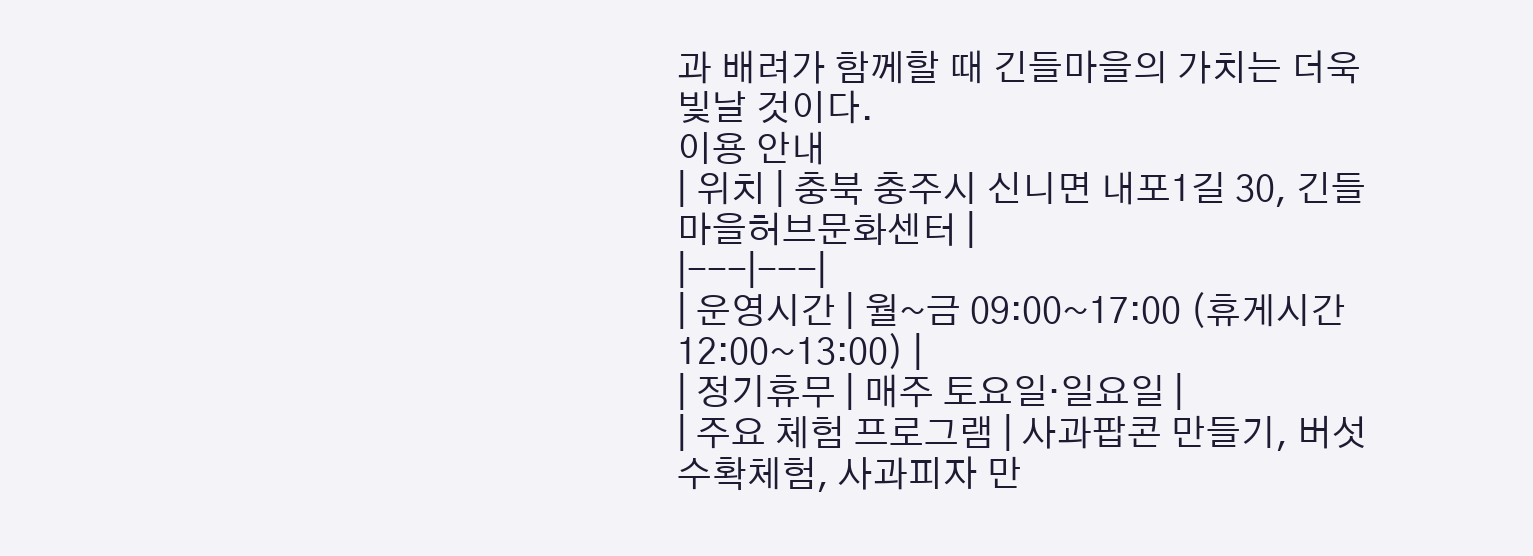과 배려가 함께할 때 긴들마을의 가치는 더욱 빛날 것이다.
이용 안내
| 위치 | 충북 충주시 신니면 내포1길 30, 긴들마을허브문화센터 |
|---|---|
| 운영시간 | 월~금 09:00~17:00 (휴게시간 12:00~13:00) |
| 정기휴무 | 매주 토요일·일요일 |
| 주요 체험 프로그램 | 사과팝콘 만들기, 버섯수확체험, 사과피자 만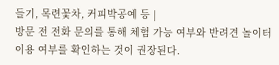들기, 목련꽃차, 커피박공예 등 |
방문 전 전화 문의를 통해 체험 가능 여부와 반려견 놀이터 이용 여부를 확인하는 것이 권장된다.